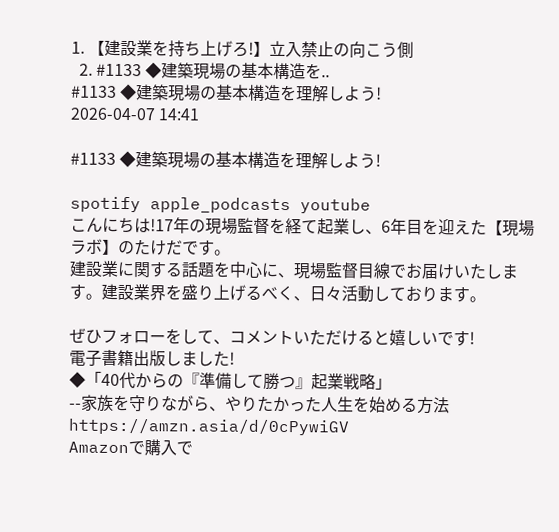1. 【建設業を持ち上げろ!】立入禁止の向こう側
  2. #1133 ◆建築現場の基本構造を..
#1133 ◆建築現場の基本構造を理解しよう!
2026-04-07 14:41

#1133 ◆建築現場の基本構造を理解しよう!

spotify apple_podcasts youtube
こんにちは!17年の現場監督を経て起業し、6年目を迎えた【現場ラボ】のたけだです。
建設業に関する話題を中心に、現場監督目線でお届けいたします。建設業界を盛り上げるべく、日々活動しております。

ぜひフォローをして、コメントいただけると嬉しいです!
電子書籍出版しました!
◆「40代からの『準備して勝つ』起業戦略」
--家族を守りながら、やりたかった人生を始める方法
https://amzn.asia/d/0cPywiGV
Amazonで購入で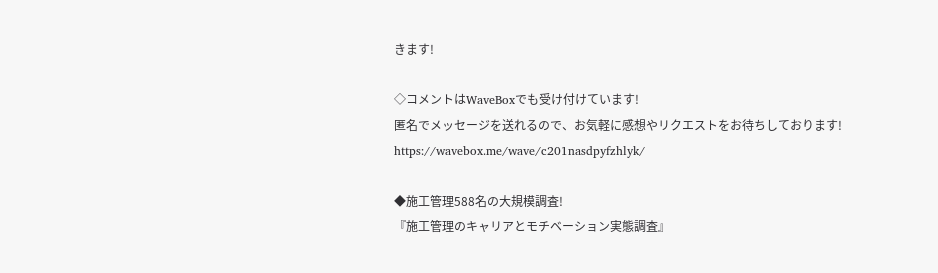きます!

◇コメントはWaveBoxでも受け付けています!
匿名でメッセージを送れるので、お気軽に感想やリクエストをお待ちしております!
https://wavebox.me/wave/c201nasdpyfzhlyk/

◆施工管理588名の大規模調査!
『施工管理のキャリアとモチベーション実態調査』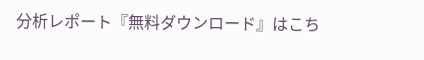分析レポート『無料ダウンロード』はこち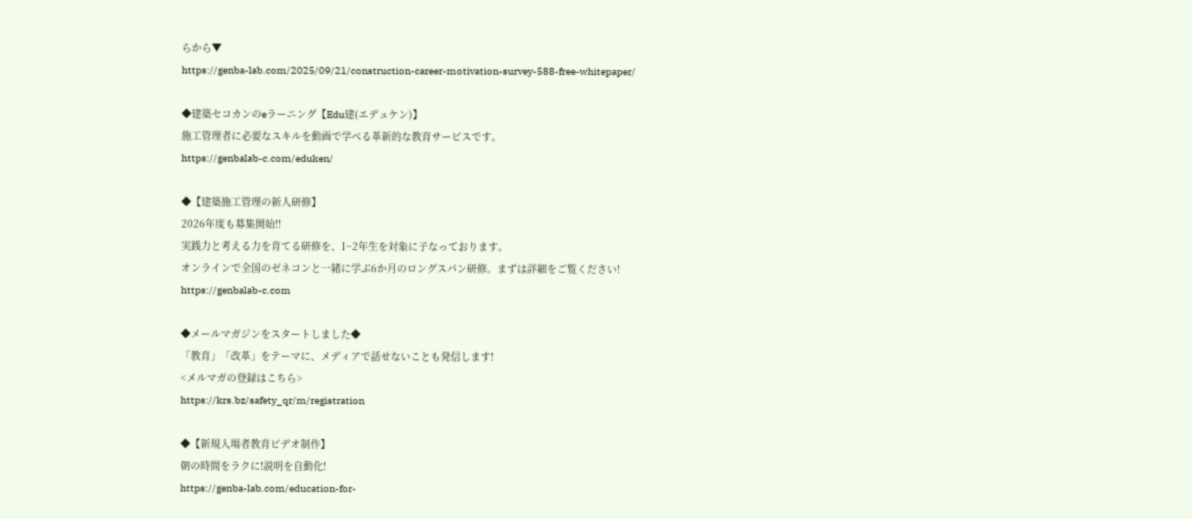らから▼
https://genba-lab.com/2025/09/21/construction-career-motivation-survey-588-free-whitepaper/

◆建築セコカンのeラーニング【Edu建(エデュケン)】
施工管理者に必要なスキルを動画で学べる革新的な教育サービスです。
https://genbalab-c.com/eduken/

◆【建築施工管理の新人研修】
2026年度も募集開始!!
実践力と考える力を育てる研修を、1~2年生を対象に子なっております。
オンラインで全国のゼネコンと一緒に学ぶ6か月のロングスパン研修。まずは詳細をご覧ください!
https://genbalab-c.com

◆メールマガジンをスタートしました◆
「教育」「改革」をテーマに、メディアで話せないことも発信します!
<メルマガの登録はこちら>
https://krs.bz/safety_qr/m/registration

◆【新規入場者教育ビデオ制作】
朝の時間をラクに!説明を自動化!
https://genba-lab.com/education-for-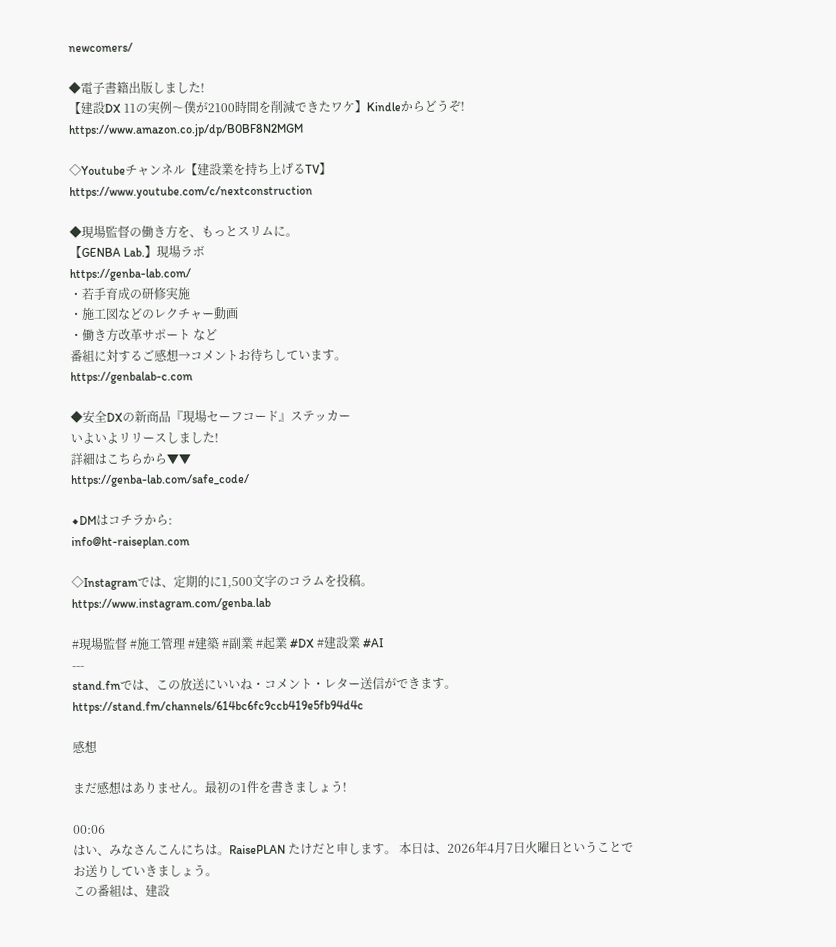newcomers/

◆電子書籍出版しました!
【建設DX 11の実例〜僕が2100時間を削減できたワケ】Kindleからどうぞ!
https://www.amazon.co.jp/dp/B0BF8N2MGM

◇Youtubeチャンネル【建設業を持ち上げるTV】
https://www.youtube.com/c/nextconstruction

◆現場監督の働き方を、もっとスリムに。
【GENBA Lab.】現場ラボ
https://genba-lab.com/
・若手育成の研修実施
・施工図などのレクチャー動画
・働き方改革サポート など
番組に対するご感想→コメントお待ちしています。
https://genbalab-c.com

◆安全DXの新商品『現場セーフコード』ステッカー
いよいよリリースしました!
詳細はこちらから▼▼
https://genba-lab.com/safe_code/

◆DMはコチラから:
info@ht-raiseplan.com

◇Instagramでは、定期的に1,500文字のコラムを投稿。
https://www.instagram.com/genba.lab

#現場監督 #施工管理 #建築 #副業 #起業 #DX #建設業 #AI
---
stand.fmでは、この放送にいいね・コメント・レター送信ができます。
https://stand.fm/channels/614bc6fc9ccb419e5fb94d4c

感想

まだ感想はありません。最初の1件を書きましょう!

00:06
はい、みなさんこんにちは。RaisePLAN たけだと申します。 本日は、2026年4月7日火曜日ということでお送りしていきましょう。
この番組は、建設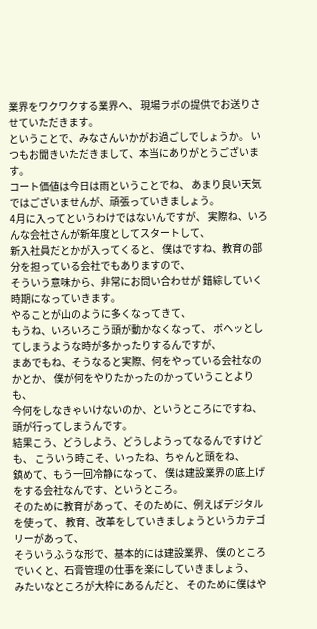業界をワクワクする業界へ、 現場ラボの提供でお送りさせていただきます。
ということで、みなさんいかがお過ごしでしょうか。 いつもお聞きいただきまして、本当にありがとうございます。
コート価値は今日は雨ということでね、 あまり良い天気ではございませんが、頑張っていきましょう。
4月に入ってというわけではないんですが、 実際ね、いろんな会社さんが新年度としてスタートして、
新入社員だとかが入ってくると、 僕はですね、教育の部分を担っている会社でもありますので、
そういう意味から、非常にお問い合わせが 錯綜していく時期になっていきます。
やることが山のように多くなってきて、
もうね、いろいろこう頭が動かなくなって、 ボヘッとしてしまうような時が多かったりするんですが、
まあでもね、そうなると実際、何をやっている会社なのかとか、 僕が何をやりたかったのかっていうことよりも、
今何をしなきゃいけないのか、というところにですね、 頭が行ってしまうんです。
結果こう、どうしよう、どうしようってなるんですけども、 こういう時こそ、いったね、ちゃんと頭をね、
鎮めて、もう一回冷静になって、 僕は建設業界の底上げをする会社なんです、というところ。
そのために教育があって、そのために、例えばデジタルを使って、 教育、改革をしていきましょうというカテゴリーがあって、
そういうふうな形で、基本的には建設業界、 僕のところでいくと、石膏管理の仕事を楽にしていきましょう、
みたいなところが大枠にあるんだと、 そのために僕はや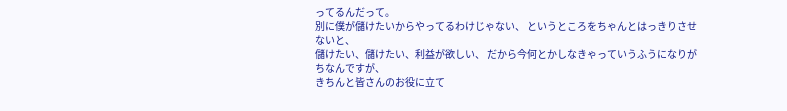ってるんだって。
別に僕が儲けたいからやってるわけじゃない、 というところをちゃんとはっきりさせないと、
儲けたい、儲けたい、利益が欲しい、 だから今何とかしなきゃっていうふうになりがちなんですが、
きちんと皆さんのお役に立て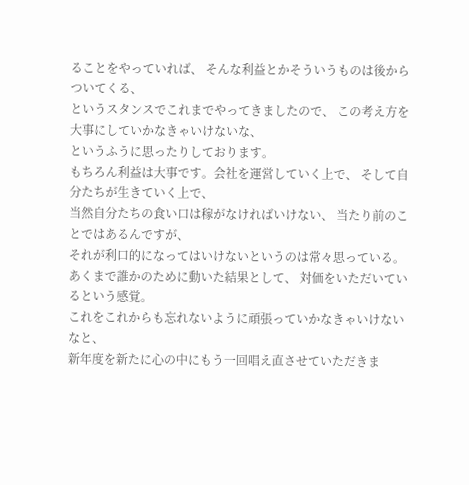ることをやっていれば、 そんな利益とかそういうものは後からついてくる、
というスタンスでこれまでやってきましたので、 この考え方を大事にしていかなきゃいけないな、
というふうに思ったりしております。
もちろん利益は大事です。会社を運営していく上で、 そして自分たちが生きていく上で、
当然自分たちの食い口は稼がなければいけない、 当たり前のことではあるんですが、
それが利口的になってはいけないというのは常々思っている。
あくまで誰かのために動いた結果として、 対価をいただいているという感覚。
これをこれからも忘れないように頑張っていかなきゃいけないなと、
新年度を新たに心の中にもう一回唱え直させていただきま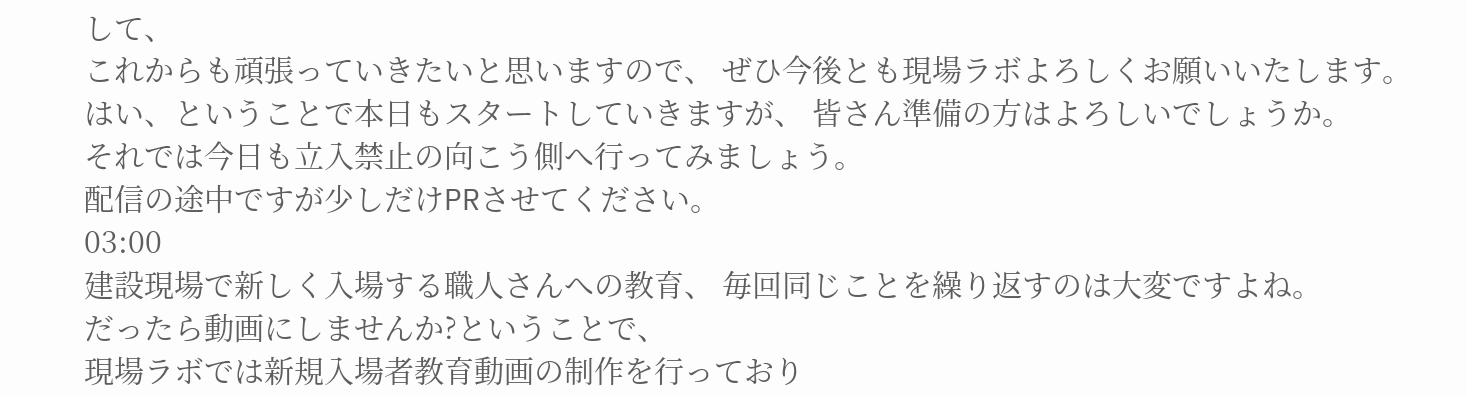して、
これからも頑張っていきたいと思いますので、 ぜひ今後とも現場ラボよろしくお願いいたします。
はい、ということで本日もスタートしていきますが、 皆さん準備の方はよろしいでしょうか。
それでは今日も立入禁止の向こう側へ行ってみましょう。
配信の途中ですが少しだけPRさせてください。
03:00
建設現場で新しく入場する職人さんへの教育、 毎回同じことを繰り返すのは大変ですよね。
だったら動画にしませんか?ということで、
現場ラボでは新規入場者教育動画の制作を行っており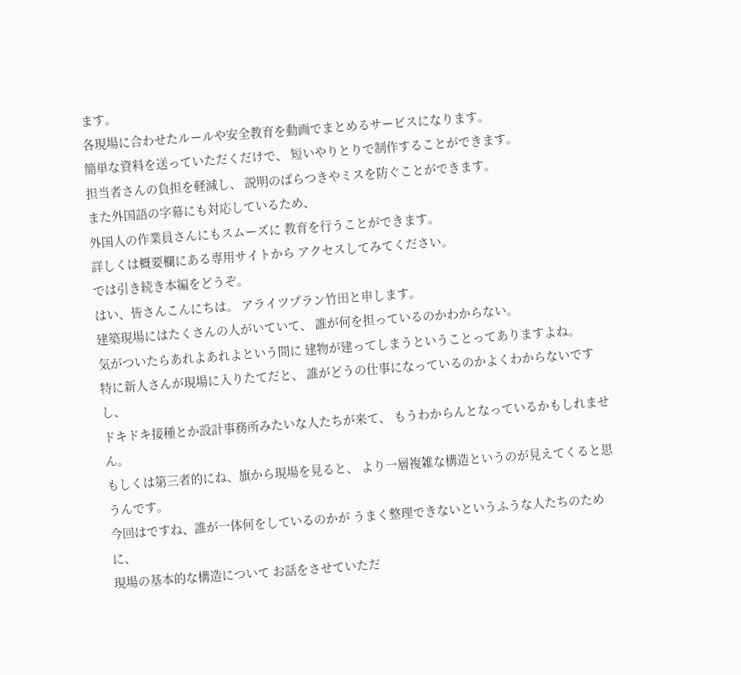ます。
各現場に合わせたルールや安全教育を動画でまとめるサービスになります。
簡単な資料を送っていただくだけで、 短いやりとりで制作することができます。
担当者さんの負担を軽減し、 説明のばらつきやミスを防ぐことができます。
また外国語の字幕にも対応しているため、
外国人の作業員さんにもスムーズに 教育を行うことができます。
詳しくは概要欄にある専用サイトから アクセスしてみてください。
では引き続き本編をどうぞ。
はい、皆さんこんにちは。 アライツプラン竹田と申します。
建築現場にはたくさんの人がいていて、 誰が何を担っているのかわからない。
気がついたらあれよあれよという間に 建物が建ってしまうということってありますよね。
特に新人さんが現場に入りたてだと、 誰がどうの仕事になっているのかよくわからないですし、
ドキドキ接種とか設計事務所みたいな人たちが来て、 もうわからんとなっているかもしれません。
もしくは第三者的にね、旗から現場を見ると、 より一層複雑な構造というのが見えてくると思うんです。
今回はですね、誰が一体何をしているのかが うまく整理できないというふうな人たちのために、
現場の基本的な構造について お話をさせていただ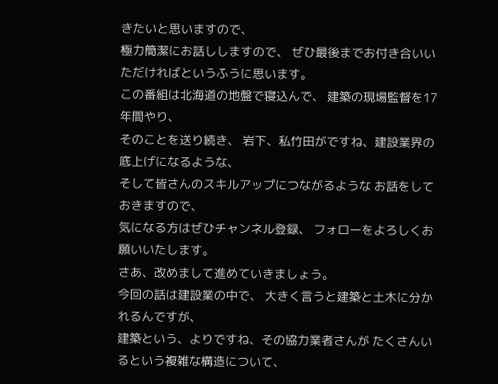きたいと思いますので、
極力簡潔にお話ししますので、 ぜひ最後までお付き合いいただければというふうに思います。
この番組は北海道の地盤で寝込んで、 建築の現場監督を17年間やり、
そのことを送り続き、 岩下、私竹田がですね、建設業界の底上げになるような、
そして皆さんのスキルアップにつながるような お話をしておきますので、
気になる方はぜひチャンネル登録、 フォローをよろしくお願いいたします。
さあ、改めまして進めていきましょう。
今回の話は建設業の中で、 大きく言うと建築と土木に分かれるんですが、
建築という、よりですね、その協力業者さんが たくさんいるという複雑な構造について、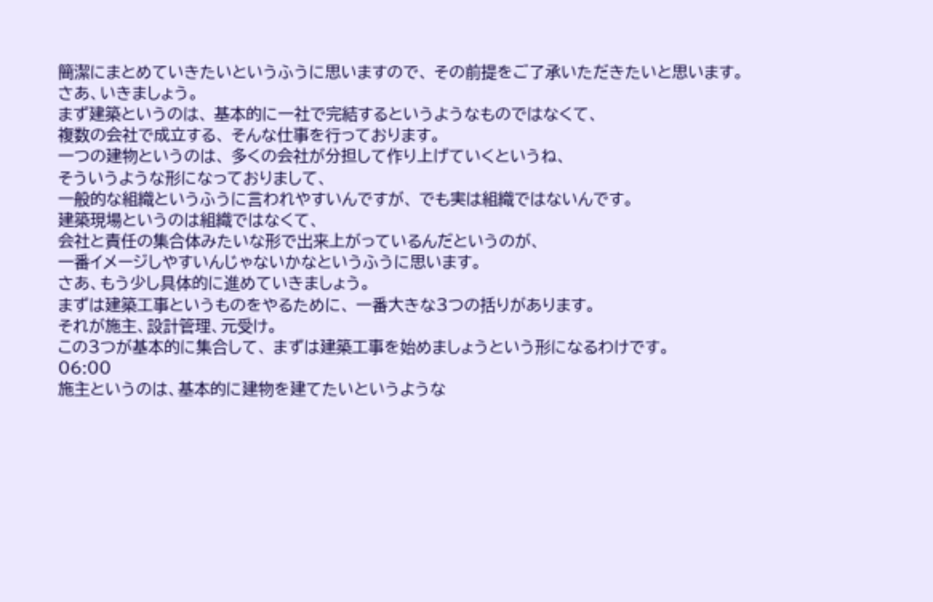簡潔にまとめていきたいというふうに思いますので、 その前提をご了承いただきたいと思います。
さあ、いきましょう。
まず建築というのは、 基本的に一社で完結するというようなものではなくて、
複数の会社で成立する、 そんな仕事を行っております。
一つの建物というのは、 多くの会社が分担して作り上げていくというね、
そういうような形になっておりまして、
一般的な組織というふうに言われやすいんですが、 でも実は組織ではないんです。
建築現場というのは組織ではなくて、
会社と責任の集合体みたいな形で出来上がっているんだというのが、
一番イメージしやすいんじゃないかなというふうに思います。
さあ、もう少し具体的に進めていきましょう。
まずは建築工事というものをやるために、 一番大きな3つの括りがあります。
それが施主、設計管理、元受け。
この3つが基本的に集合して、 まずは建築工事を始めましょうという形になるわけです。
06:00
施主というのは、基本的に建物を建てたいというような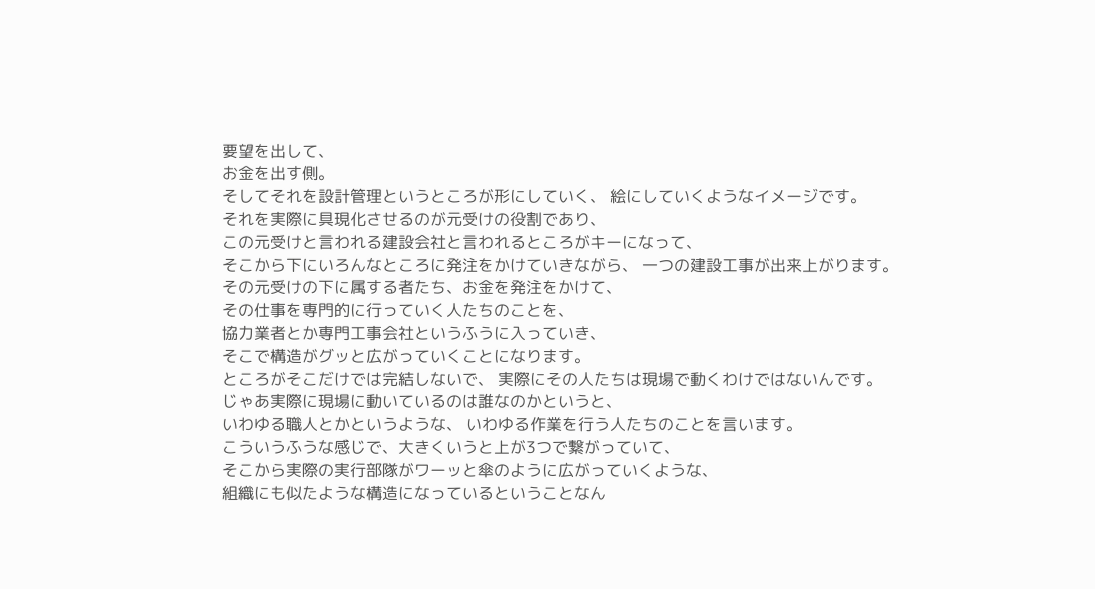要望を出して、
お金を出す側。
そしてそれを設計管理というところが形にしていく、 絵にしていくようなイメージです。
それを実際に具現化させるのが元受けの役割であり、
この元受けと言われる建設会社と言われるところがキーになって、
そこから下にいろんなところに発注をかけていきながら、 一つの建設工事が出来上がります。
その元受けの下に属する者たち、お金を発注をかけて、
その仕事を専門的に行っていく人たちのことを、
協力業者とか専門工事会社というふうに入っていき、
そこで構造がグッと広がっていくことになります。
ところがそこだけでは完結しないで、 実際にその人たちは現場で動くわけではないんです。
じゃあ実際に現場に動いているのは誰なのかというと、
いわゆる職人とかというような、 いわゆる作業を行う人たちのことを言います。
こういうふうな感じで、大きくいうと上が3つで繋がっていて、
そこから実際の実行部隊がワーッと傘のように広がっていくような、
組織にも似たような構造になっているということなん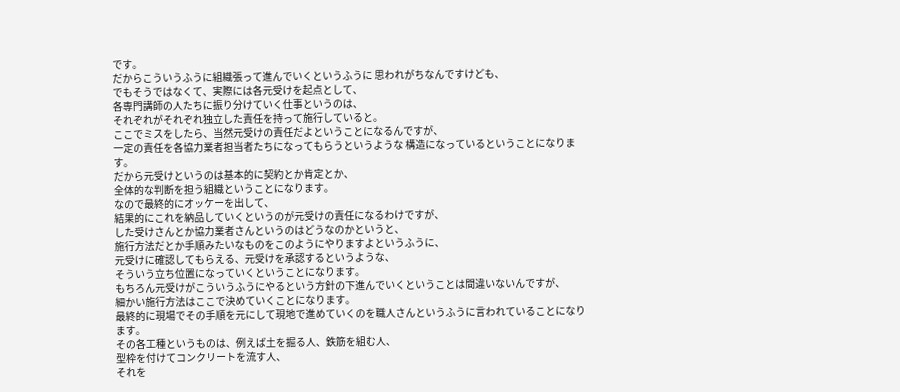です。
だからこういうふうに組織張って進んでいくというふうに 思われがちなんですけども、
でもそうではなくて、実際には各元受けを起点として、
各専門講師の人たちに振り分けていく仕事というのは、
それぞれがそれぞれ独立した責任を持って施行していると。
ここでミスをしたら、当然元受けの責任だよということになるんですが、
一定の責任を各協力業者担当者たちになってもらうというような 構造になっているということになります。
だから元受けというのは基本的に契約とか肯定とか、
全体的な判断を担う組織ということになります。
なので最終的にオッケーを出して、
結果的にこれを納品していくというのが元受けの責任になるわけですが、
した受けさんとか協力業者さんというのはどうなのかというと、
施行方法だとか手順みたいなものをこのようにやりますよというふうに、
元受けに確認してもらえる、元受けを承認するというような、
そういう立ち位置になっていくということになります。
もちろん元受けがこういうふうにやるという方針の下進んでいくということは間違いないんですが、
細かい施行方法はここで決めていくことになります。
最終的に現場でその手順を元にして現地で進めていくのを職人さんというふうに言われていることになります。
その各工種というものは、例えば土を掘る人、鉄筋を組む人、
型枠を付けてコンクリートを流す人、
それを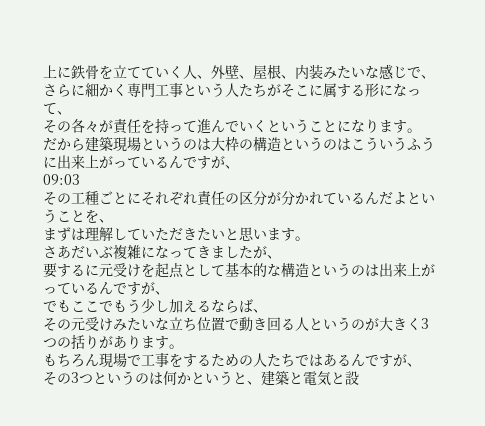上に鉄骨を立てていく人、外壁、屋根、内装みたいな感じで、
さらに細かく専門工事という人たちがそこに属する形になって、
その各々が責任を持って進んでいくということになります。
だから建築現場というのは大枠の構造というのはこういうふうに出来上がっているんですが、
09:03
その工種ごとにそれぞれ責任の区分が分かれているんだよということを、
まずは理解していただきたいと思います。
さあだいぶ複雑になってきましたが、
要するに元受けを起点として基本的な構造というのは出来上がっているんですが、
でもここでもう少し加えるならば、
その元受けみたいな立ち位置で動き回る人というのが大きく3つの括りがあります。
もちろん現場で工事をするための人たちではあるんですが、
その3つというのは何かというと、建築と電気と設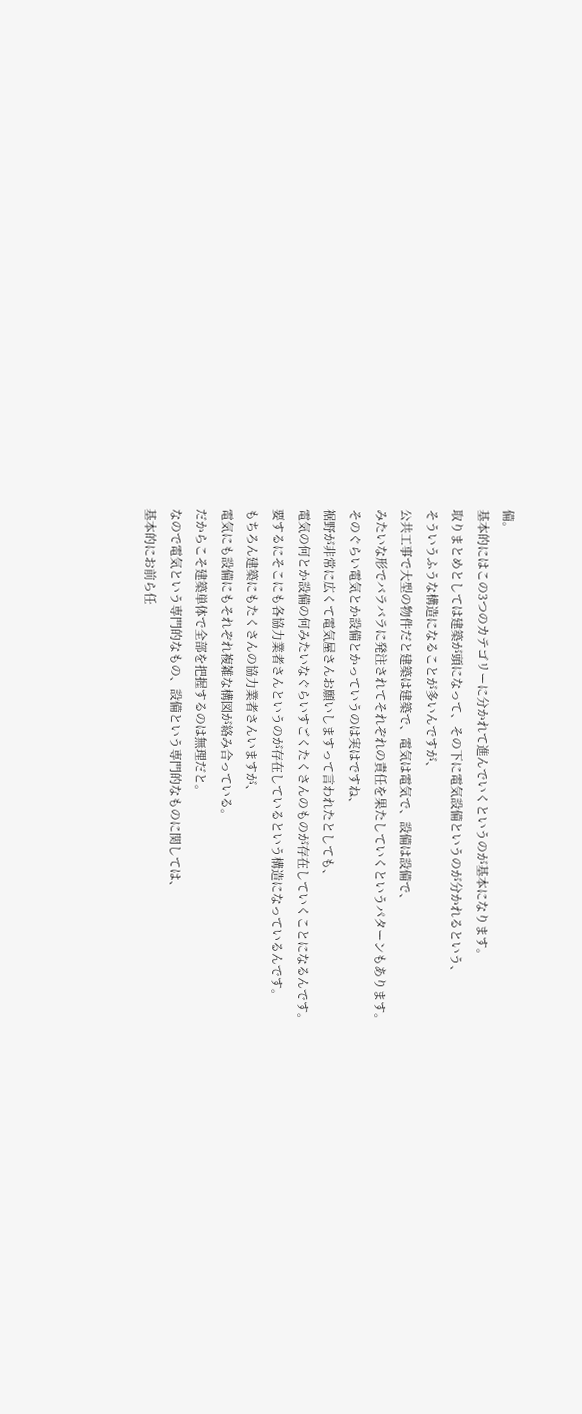備。
基本的にはこの3つのカテゴリーに分かれて進んでいくというのが基本になります。
取りまとめとしては建築が頭になって、その下に電気設備というのが分かれるという、
そういうふうな構造になることが多いんですが、
公共工事で大型の物件だと建築は建築で、電気は電気で、設備は設備で、
みたいな形でバラバラに発注されてそれぞれの責任を果たしていくというパターンもあります。
そのぐらい電気とか設備とかっていうのは実はですね、
裾野が非常に広くて電気屋さんお願いしますって言われたとしても、
電気の何とか設備の何みたいなぐらいすごくたくさんのものが存在していくことになるんです。
要するにそこにも各協力業者さんというのが存在しているという構造になっているんです。
もちろん建築にもたくさんの協力業者さんいますが、
電気にも設備にもそれぞれ複雑な構図が絡み合っている。
だからこそ建築単体で全部を把握するのは無理だと。
なので電気という専門的なもの、設備という専門的なものに関しては、
基本的にお前ら任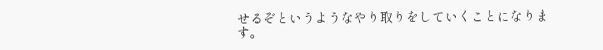せるぞというようなやり取りをしていくことになります。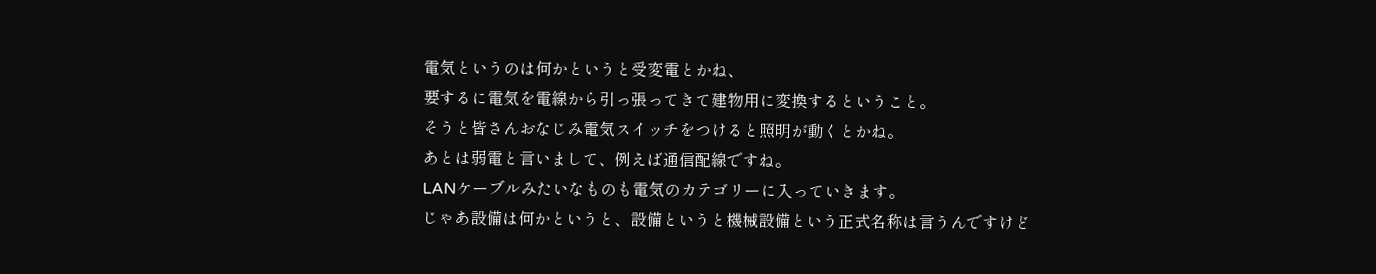電気というのは何かというと受変電とかね、
要するに電気を電線から引っ張ってきて建物用に変換するということ。
そうと皆さんおなじみ電気スイッチをつけると照明が動くとかね。
あとは弱電と言いまして、例えば通信配線ですね。
LANケーブルみたいなものも電気のカテゴリーに入っていきます。
じゃあ設備は何かというと、設備というと機械設備という正式名称は言うんですけど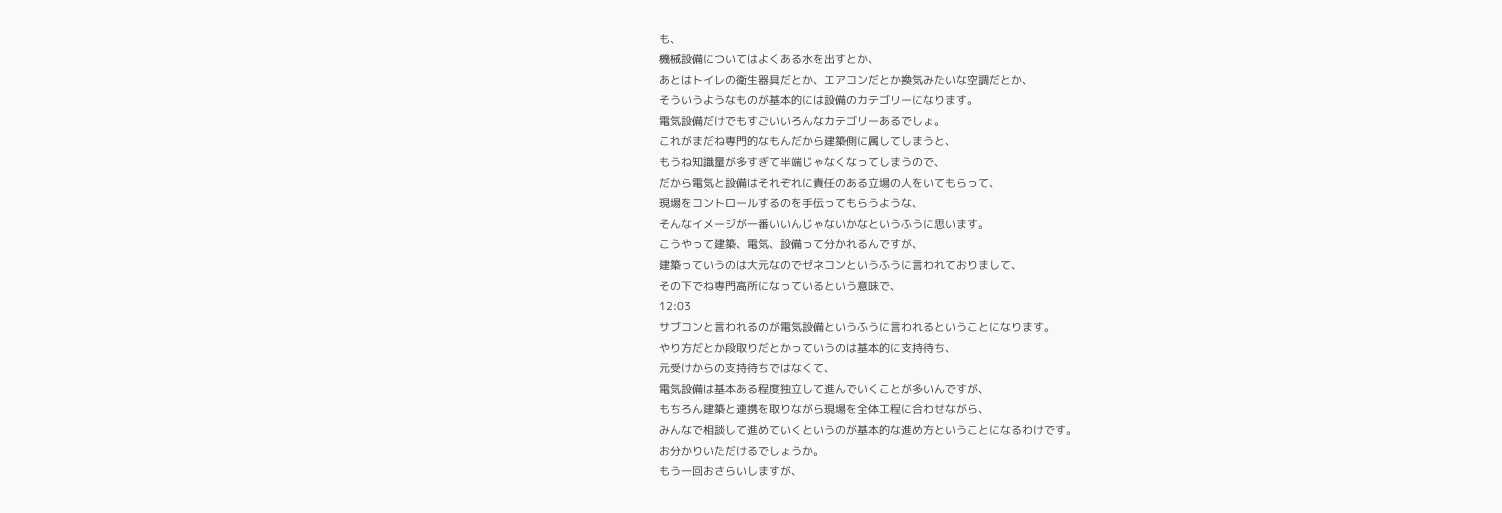も、
機械設備についてはよくある水を出すとか、
あとはトイレの衛生器具だとか、エアコンだとか換気みたいな空調だとか、
そういうようなものが基本的には設備のカテゴリーになります。
電気設備だけでもすごいいろんなカテゴリーあるでしょ。
これがまだね専門的なもんだから建築側に属してしまうと、
もうね知識量が多すぎて半端じゃなくなってしまうので、
だから電気と設備はそれぞれに責任のある立場の人をいてもらって、
現場をコントロールするのを手伝ってもらうような、
そんなイメージが一番いいんじゃないかなというふうに思います。
こうやって建築、電気、設備って分かれるんですが、
建築っていうのは大元なのでゼネコンというふうに言われておりまして、
その下でね専門高所になっているという意味で、
12:03
サブコンと言われるのが電気設備というふうに言われるということになります。
やり方だとか段取りだとかっていうのは基本的に支持待ち、
元受けからの支持待ちではなくて、
電気設備は基本ある程度独立して進んでいくことが多いんですが、
もちろん建築と連携を取りながら現場を全体工程に合わせながら、
みんなで相談して進めていくというのが基本的な進め方ということになるわけです。
お分かりいただけるでしょうか。
もう一回おさらいしますが、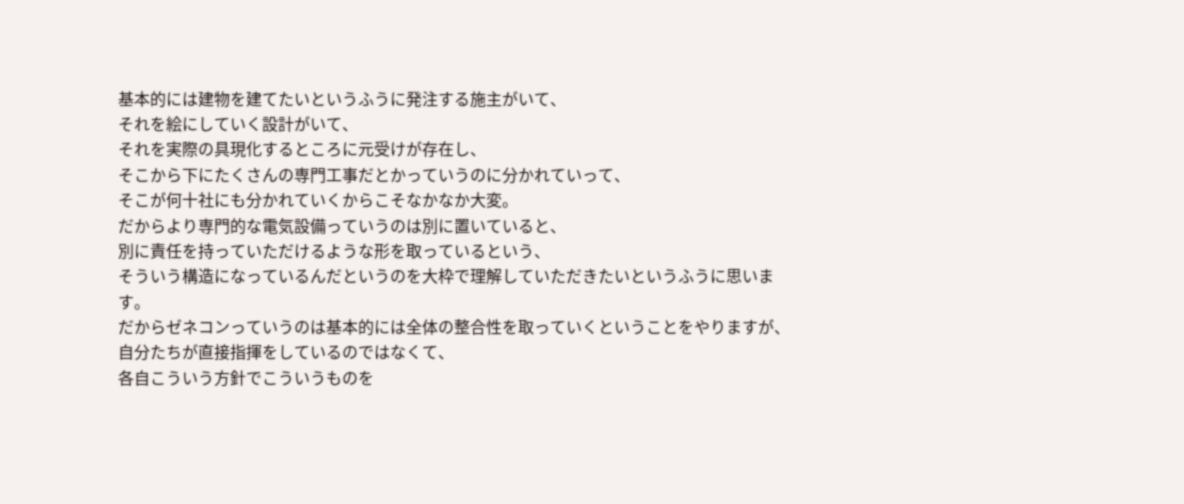基本的には建物を建てたいというふうに発注する施主がいて、
それを絵にしていく設計がいて、
それを実際の具現化するところに元受けが存在し、
そこから下にたくさんの専門工事だとかっていうのに分かれていって、
そこが何十社にも分かれていくからこそなかなか大変。
だからより専門的な電気設備っていうのは別に置いていると、
別に責任を持っていただけるような形を取っているという、
そういう構造になっているんだというのを大枠で理解していただきたいというふうに思います。
だからゼネコンっていうのは基本的には全体の整合性を取っていくということをやりますが、
自分たちが直接指揮をしているのではなくて、
各自こういう方針でこういうものを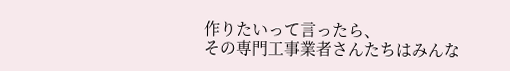作りたいって言ったら、
その専門工事業者さんたちはみんな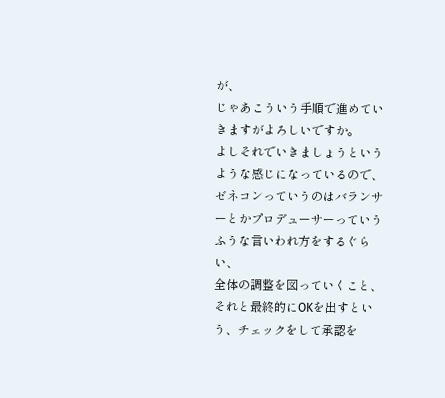が、
じゃあこういう手順で進めていきますがよろしいですか。
よしそれでいきましょうというような感じになっているので、
ゼネコンっていうのはバランサーとかプロデューサーっていうふうな言いわれ方をするぐらい、
全体の調整を図っていくこと、
それと最終的にOKを出すという、チェックをして承認を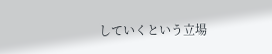していくという立場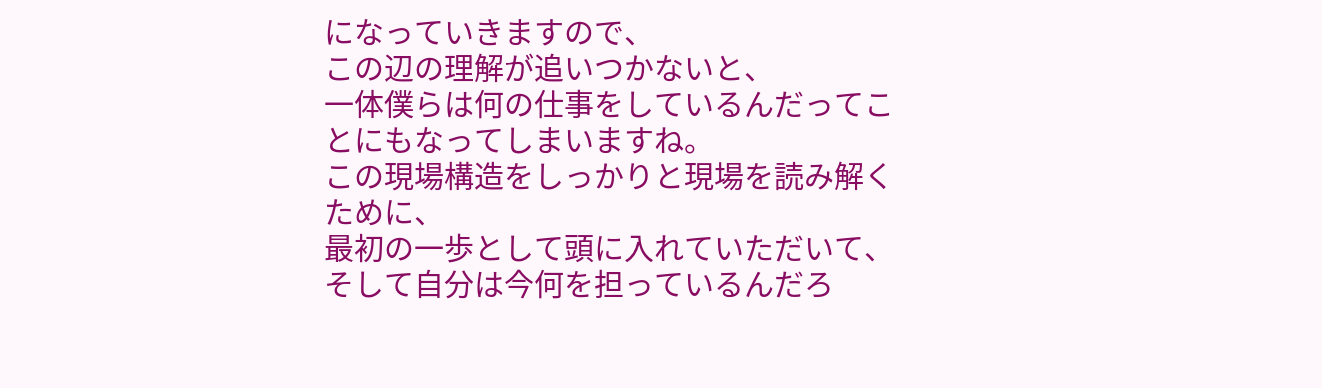になっていきますので、
この辺の理解が追いつかないと、
一体僕らは何の仕事をしているんだってことにもなってしまいますね。
この現場構造をしっかりと現場を読み解くために、
最初の一歩として頭に入れていただいて、
そして自分は今何を担っているんだろ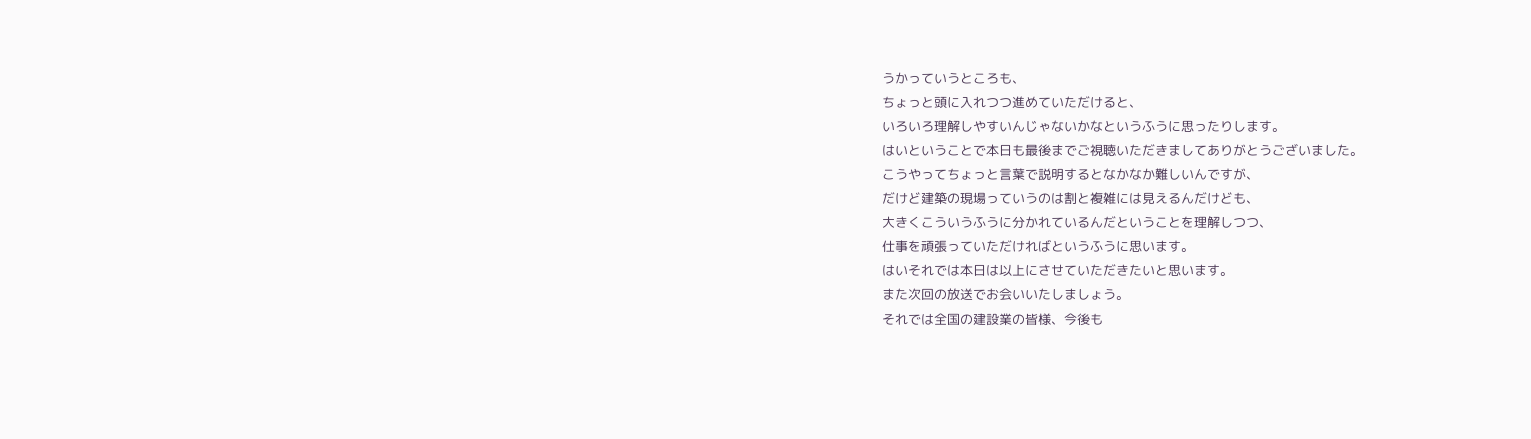うかっていうところも、
ちょっと頭に入れつつ進めていただけると、
いろいろ理解しやすいんじゃないかなというふうに思ったりします。
はいということで本日も最後までご視聴いただきましてありがとうございました。
こうやってちょっと言葉で説明するとなかなか難しいんですが、
だけど建築の現場っていうのは割と複雑には見えるんだけども、
大きくこういうふうに分かれているんだということを理解しつつ、
仕事を頑張っていただければというふうに思います。
はいそれでは本日は以上にさせていただきたいと思います。
また次回の放送でお会いいたしましょう。
それでは全国の建設業の皆様、今後も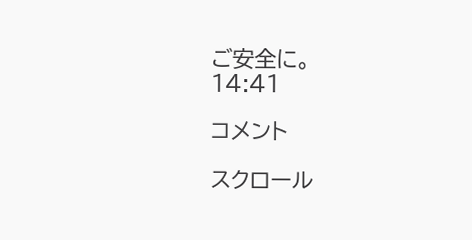ご安全に。
14:41

コメント

スクロール